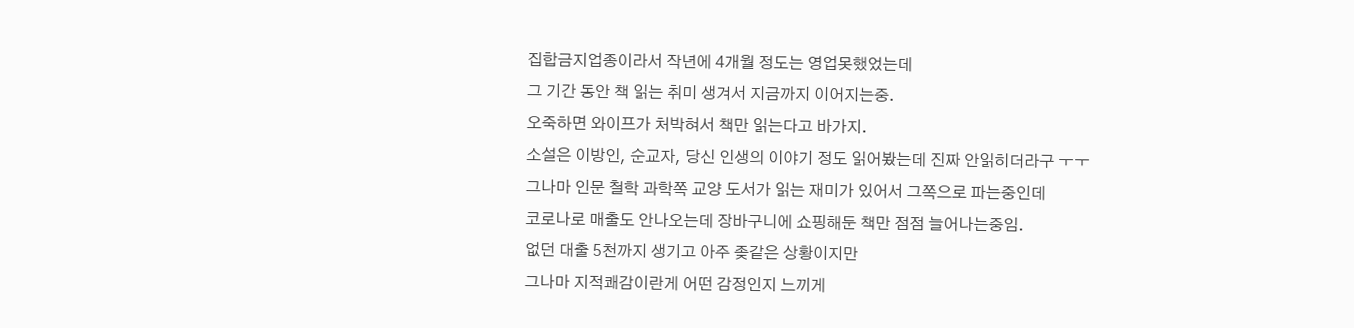집합금지업종이라서 작년에 4개월 정도는 영업못했었는데
그 기간 동안 책 읽는 취미 생겨서 지금까지 이어지는중.
오죽하면 와이프가 처박혀서 책만 읽는다고 바가지.
소설은 이방인, 순교자, 당신 인생의 이야기 정도 읽어봤는데 진짜 안읽히더라구 ㅜㅜ
그나마 인문 철학 과학쪽 교양 도서가 읽는 재미가 있어서 그쪽으로 파는중인데
코로나로 매출도 안나오는데 장바구니에 쇼핑해둔 책만 점점 늘어나는중임.
없던 대출 5천까지 생기고 아주 좆같은 상황이지만
그나마 지적쾌감이란게 어떤 감정인지 느끼게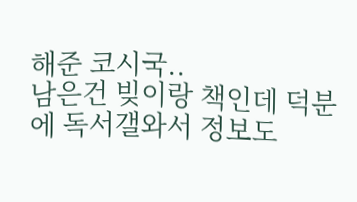해준 코시국..
남은건 빚이랑 책인데 덕분에 독서갤와서 정보도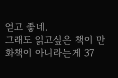얻고 좋네.
그래도 읽고싶은 책이 만화책이 아니라는게 37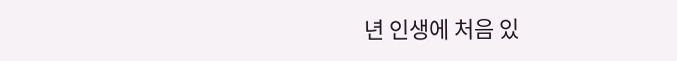년 인생에 처음 있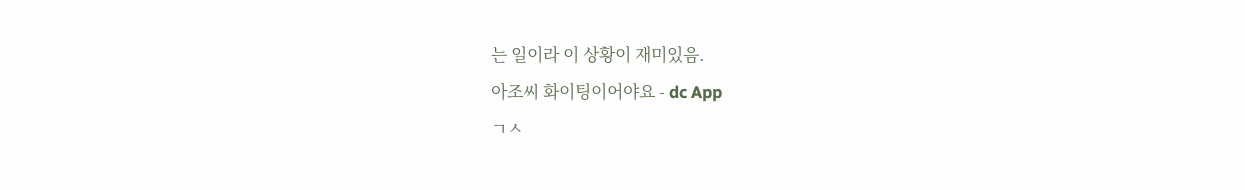는 일이라 이 상황이 재미있음.
아조씨 화이팅이어야요 - dc App
ㄱㅅ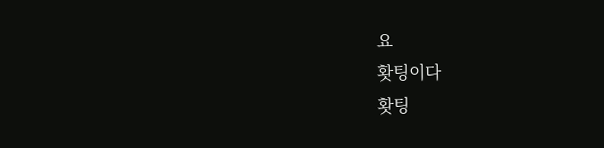요
홧팅이다
홧팅